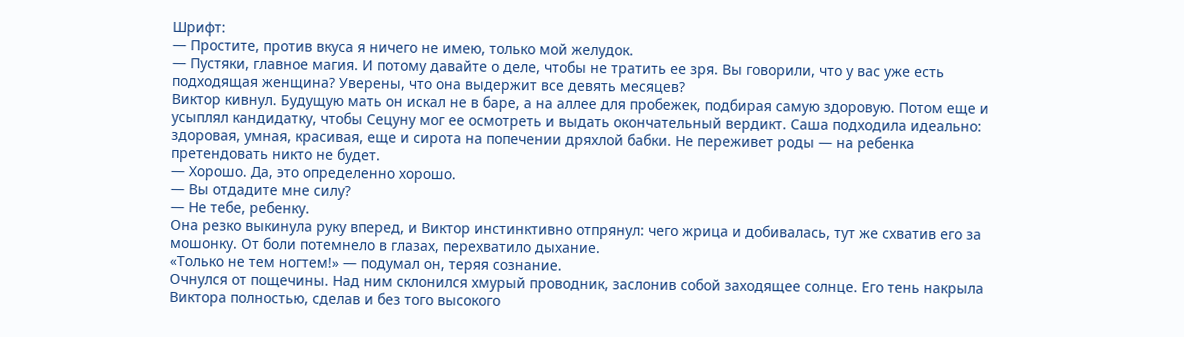Шрифт:
— Простите, против вкуса я ничего не имею, только мой желудок.
— Пустяки, главное магия. И потому давайте о деле, чтобы не тратить ее зря. Вы говорили, что у вас уже есть подходящая женщина? Уверены, что она выдержит все девять месяцев?
Виктор кивнул. Будущую мать он искал не в баре, а на аллее для пробежек, подбирая самую здоровую. Потом еще и усыплял кандидатку, чтобы Сецуну мог ее осмотреть и выдать окончательный вердикт. Саша подходила идеально: здоровая, умная, красивая, еще и сирота на попечении дряхлой бабки. Не переживет роды — на ребенка претендовать никто не будет.
— Хорошо. Да, это определенно хорошо.
— Вы отдадите мне силу?
— Не тебе, ребенку.
Она резко выкинула руку вперед, и Виктор инстинктивно отпрянул: чего жрица и добивалась, тут же схватив его за мошонку. От боли потемнело в глазах, перехватило дыхание.
«Только не тем ногтем!» — подумал он, теряя сознание.
Очнулся от пощечины. Над ним склонился хмурый проводник, заслонив собой заходящее солнце. Его тень накрыла Виктора полностью, сделав и без того высокого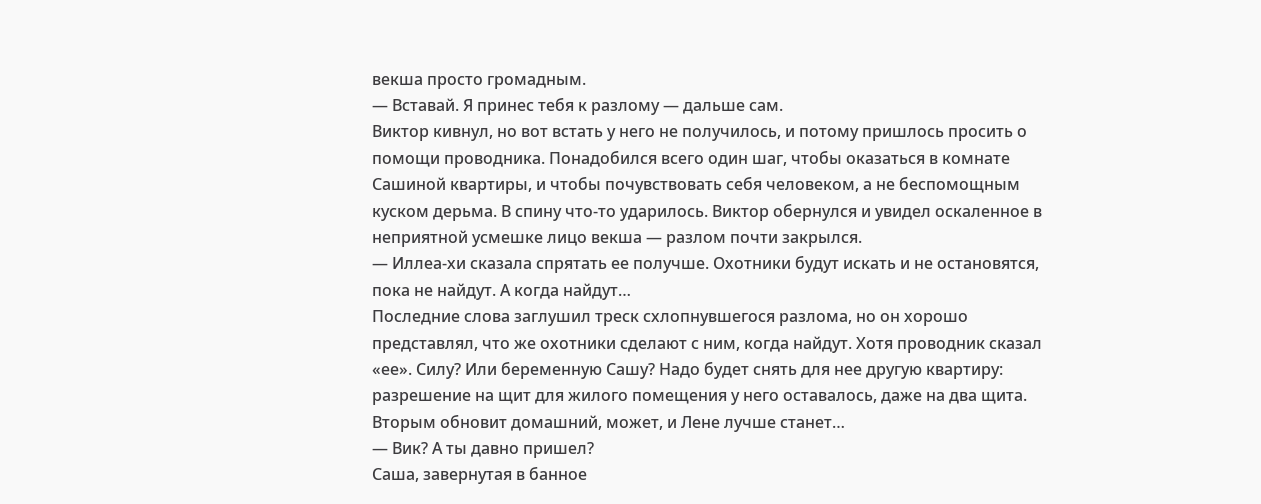векша просто громадным.
— Вставай. Я принес тебя к разлому — дальше сам.
Виктор кивнул, но вот встать у него не получилось, и потому пришлось просить о помощи проводника. Понадобился всего один шаг, чтобы оказаться в комнате Сашиной квартиры, и чтобы почувствовать себя человеком, а не беспомощным куском дерьма. В спину что-то ударилось. Виктор обернулся и увидел оскаленное в неприятной усмешке лицо векша — разлом почти закрылся.
— Иллеа-хи сказала спрятать ее получше. Охотники будут искать и не остановятся, пока не найдут. А когда найдут…
Последние слова заглушил треск схлопнувшегося разлома, но он хорошо представлял, что же охотники сделают с ним, когда найдут. Хотя проводник сказал «ее». Силу? Или беременную Сашу? Надо будет снять для нее другую квартиру: разрешение на щит для жилого помещения у него оставалось, даже на два щита. Вторым обновит домашний, может, и Лене лучше станет…
— Вик? А ты давно пришел?
Саша, завернутая в банное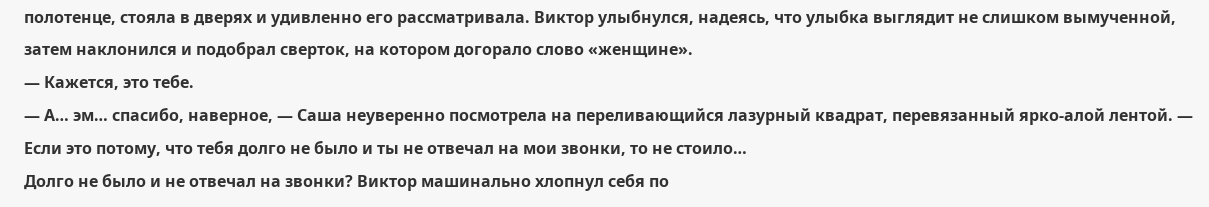полотенце, стояла в дверях и удивленно его рассматривала. Виктор улыбнулся, надеясь, что улыбка выглядит не слишком вымученной, затем наклонился и подобрал сверток, на котором догорало слово «женщине».
— Кажется, это тебе.
— А… эм… спасибо, наверное, — Саша неуверенно посмотрела на переливающийся лазурный квадрат, перевязанный ярко-алой лентой. — Если это потому, что тебя долго не было и ты не отвечал на мои звонки, то не стоило…
Долго не было и не отвечал на звонки? Виктор машинально хлопнул себя по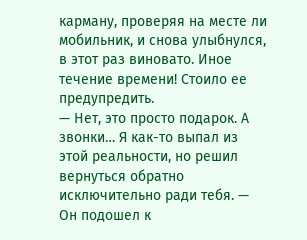карману, проверяя на месте ли мобильник, и снова улыбнулся, в этот раз виновато. Иное течение времени! Стоило ее предупредить.
— Нет, это просто подарок. А звонки… Я как-то выпал из этой реальности, но решил вернуться обратно исключительно ради тебя. — Он подошел к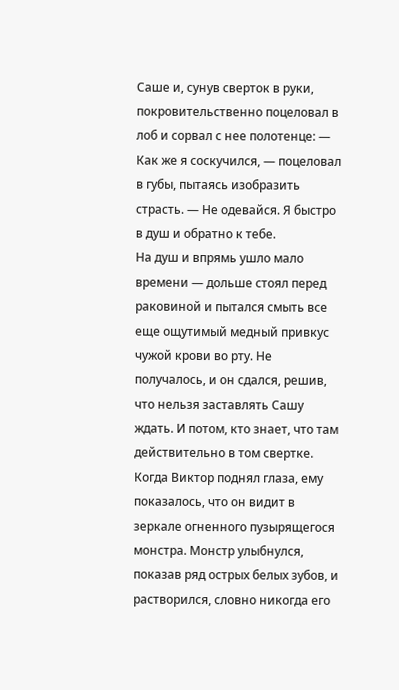Саше и, сунув сверток в руки, покровительственно поцеловал в лоб и сорвал с нее полотенце: — Как же я соскучился, — поцеловал в губы, пытаясь изобразить страсть. — Не одевайся. Я быстро в душ и обратно к тебе.
На душ и впрямь ушло мало времени — дольше стоял перед раковиной и пытался смыть все еще ощутимый медный привкус чужой крови во рту. Не получалось, и он сдался, решив, что нельзя заставлять Сашу ждать. И потом, кто знает, что там действительно в том свертке.
Когда Виктор поднял глаза, ему показалось, что он видит в зеркале огненного пузырящегося монстра. Монстр улыбнулся, показав ряд острых белых зубов, и растворился, словно никогда его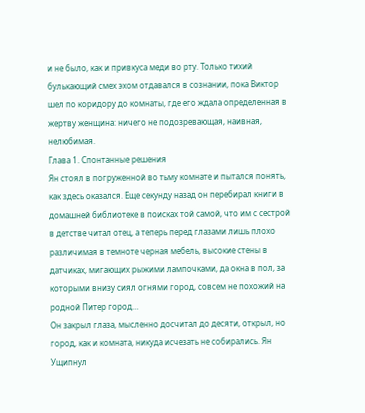и не было, как и привкуса меди во рту. Только тихий булькающий смех эхом отдавался в сознании, пока Виктор шел по коридору до комнаты, где его ждала определенная в жертву женщина: ничего не подозревающая, наивная, нелюбимая.
Глава 1. Спонтанные решения
Ян стоял в погруженной во тьму комнате и пытался понять, как здесь оказался. Еще секунду назад он перебирал книги в домашней библиотеке в поисках той самой, что им с сестрой в детстве читал отец, а теперь перед глазами лишь плохо различимая в темноте черная мебель, высокие стены в датчиках, мигающих рыжими лампочками, да окна в пол, за которыми внизу сиял огнями город, совсем не похожий на родной Питер город…
Он закрыл глаза, мысленно досчитал до десяти, открыл, но город, как и комната, никуда исчезать не собирались. Ян Ущипнул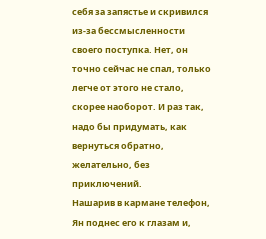себя за запястье и скривился из-за бессмысленности своего поступка. Нет, он точно сейчас не спал, только легче от этого не стало, скорее наоборот. И раз так, надо бы придумать, как вернуться обратно, желательно, без приключений.
Нашарив в кармане телефон, Ян поднес его к глазам и,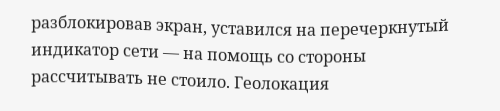разблокировав экран, уставился на перечеркнутый индикатор сети — на помощь со стороны рассчитывать не стоило. Геолокация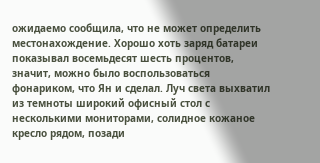ожидаемо сообщила, что не может определить местонахождение. Хорошо хоть заряд батареи показывал восемьдесят шесть процентов, значит, можно было воспользоваться фонариком, что Ян и сделал. Луч света выхватил из темноты широкий офисный стол с несколькими мониторами, солидное кожаное кресло рядом, позади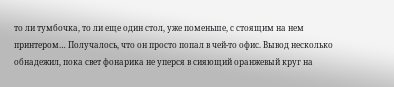то ли тумбочка, то ли еще один стол, уже поменьше, с стоящим на нем принтером… Получалось, что он просто попал в чей-то офис. Вывод несколько обнадежил, пока свет фонарика не уперся в сияющий оранжевый круг на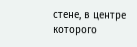стене, в центре которого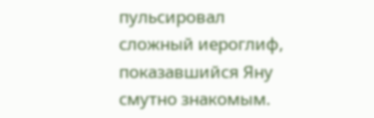пульсировал сложный иероглиф, показавшийся Яну смутно знакомым.